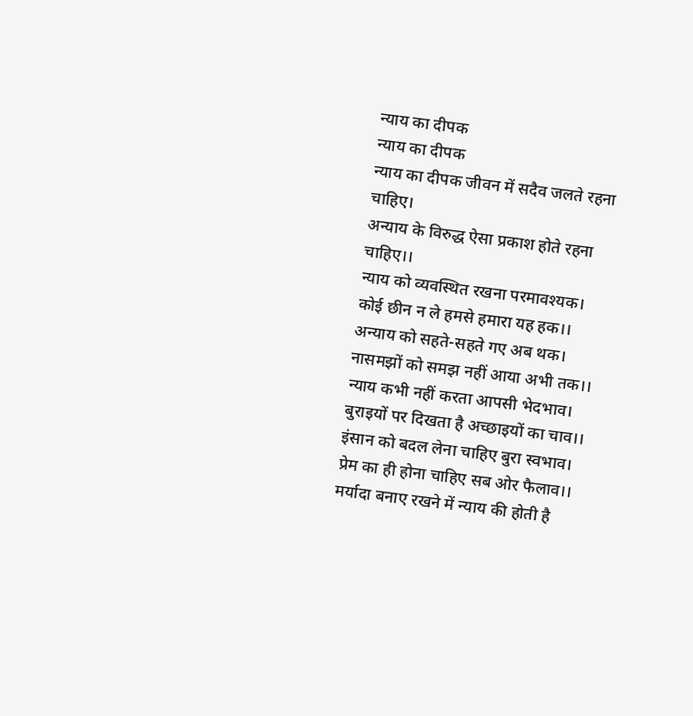न्याय का दीपक
न्याय का दीपक
न्याय का दीपक जीवन में सदैव जलते रहना चाहिए।
अन्याय के विरुद्ध ऐसा प्रकाश होते रहना चाहिए।।
न्याय को व्यवस्थित रखना परमावश्यक।
कोई छीन न ले हमसे हमारा यह हक।।
अन्याय को सहते-सहते गए अब थक।
नासमझों को समझ नहीं आया अभी तक।।
न्याय कभी नहीं करता आपसी भेदभाव।
बुराइयों पर दिखता है अच्छाइयों का चाव।।
इंसान को बदल लेना चाहिए बुरा स्वभाव।
प्रेम का ही होना चाहिए सब ओर फैलाव।।
मर्यादा बनाए रखने में न्याय की होती है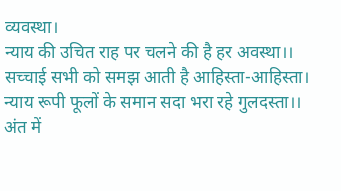व्यवस्था।
न्याय की उचित राह पर चलने की है हर अवस्था।।
सच्चाई सभी को समझ आती है आहिस्ता-आहिस्ता।
न्याय रूपी फूलों के समान सदा भरा रहे गुलदस्ता।।
अंत में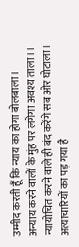उम्मीद करती हूँ कि न्याय का होगा बोलबाला।
अन्याय करने वालों के मुंह पर लगेगा अवश्य ताला।।
न्यायोचित करने वाले ही बंद करेंगे सब ओर घोटाला।
अत्याचारियों का पड़ गया है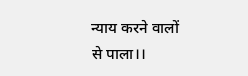न्याय करने वालों से पाला।।